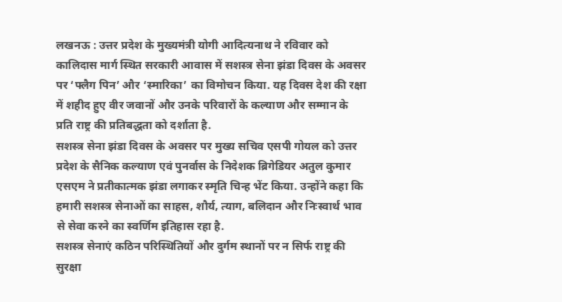लखनऊ : उत्तर प्रदेश के मुख्यमंत्री योगी आदित्यनाथ ने रविवार को कालिदास मार्ग स्थित सरकारी आवास में सशस्त्र सेना झंडा दिवस के अवसर पर ‘फ्लैग पिन’ और ‘स्मारिका’ का विमोचन किया. यह दिवस देश की रक्षा में शहीद हुए वीर जवानों और उनके परिवारों के कल्याण और सम्मान के प्रति राष्ट्र की प्रतिबद्धता को दर्शाता है.
सशस्त्र सेना झंडा दिवस के अवसर पर मुख्य सचिव एसपी गोयल को उत्तर प्रदेश के सैनिक कल्याण एवं पुनर्वास के निदेशक ब्रिगेडियर अतुल कुमार एसएम ने प्रतीकात्मक झंडा लगाकर स्मृति चिन्ह भेंट किया. उन्होंने कहा कि हमारी सशस्त्र सेनाओं का साहस, शौर्य, त्याग, बलिदान और निःस्वार्थ भाव से सेवा करने का स्वर्णिम इतिहास रहा है.
सशस्त्र सेनाएं कठिन परिस्थितियों और दुर्गम स्थानों पर न सिर्फ राष्ट्र की सुरक्षा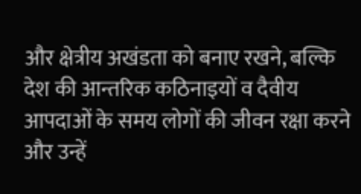और क्षेत्रीय अखंडता को बनाए रखने, बल्कि देश की आन्तरिक कठिनाइयों व दैवीय आपदाओं के समय लोगों की जीवन रक्षा करने और उन्हें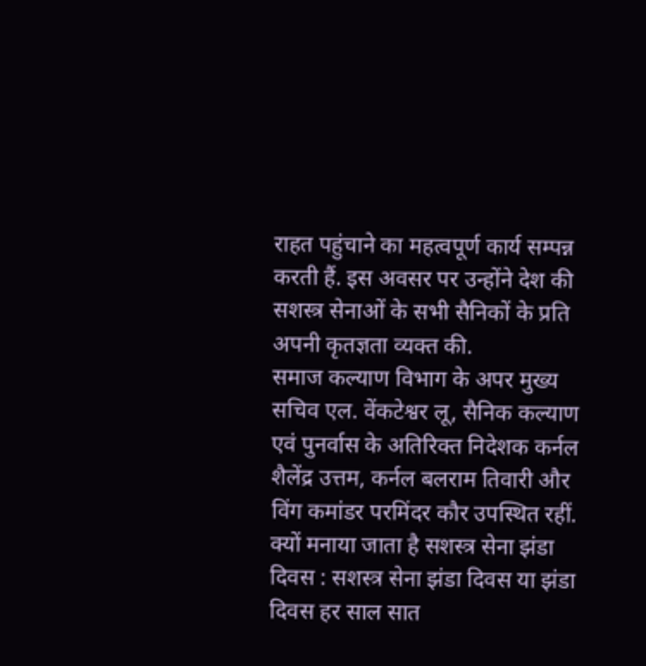राहत पहुंचाने का महत्वपूर्ण कार्य सम्पन्न करती हैं. इस अवसर पर उन्होंने देश की सशस्त्र सेनाओं के सभी सैनिकों के प्रति अपनी कृतज्ञता व्यक्त की.
समाज कल्याण विभाग के अपर मुख्य सचिव एल. वेंकटेश्वर लू, सैनिक कल्याण एवं पुनर्वास के अतिरिक्त निदेशक कर्नल शैलेंद्र उत्तम, कर्नल बलराम तिवारी और विंग कमांडर परमिंदर कौर उपस्थित रहीं.
क्यों मनाया जाता है सशस्त्र सेना झंडा दिवस : सशस्त्र सेना झंडा दिवस या झंडा दिवस हर साल सात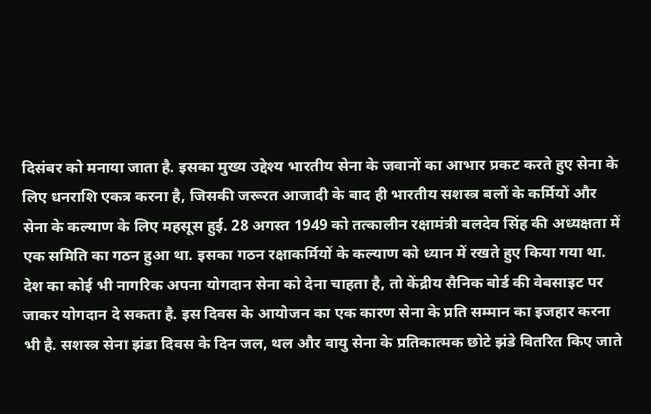दिसंबर को मनाया जाता है. इसका मुख्य उद्देश्य भारतीय सेना के जवानों का आभार प्रकट करते हुए सेना के लिए धनराशि एकत्र करना है, जिसकी जरूरत आजादी के बाद ही भारतीय सशस्त्र बलों के कर्मियों और सेना के कल्याण के लिए महसूस हुई. 28 अगस्त 1949 को तत्कालीन रक्षामंत्री बलदेव सिंह की अध्यक्षता में एक समिति का गठन हुआ था. इसका गठन रक्षाकर्मियों के कल्याण को ध्यान में रखते हुए किया गया था.
देश का कोई भी नागरिक अपना योगदान सेना को देना चाहता है, तो केंद्रीय सैनिक बोर्ड की वेबसाइट पर जाकर योगदान दे सकता है. इस दिवस के आयोजन का एक कारण सेना के प्रति सम्मान का इजहार करना भी है. सशस्त्र सेना झंडा दिवस के दिन जल, थल और वायु सेना के प्रतिकात्मक छोटे झंडे वितरित किए जाते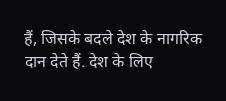हैं, जिसके बदले देश के नागरिक दान देते हैं. देश के लिए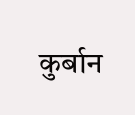कुर्बान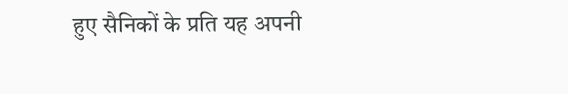हुए सैनिकों के प्रति यह अपनी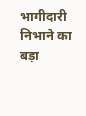भागीदारी निभाने का बड़ा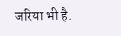जरिया भी है.